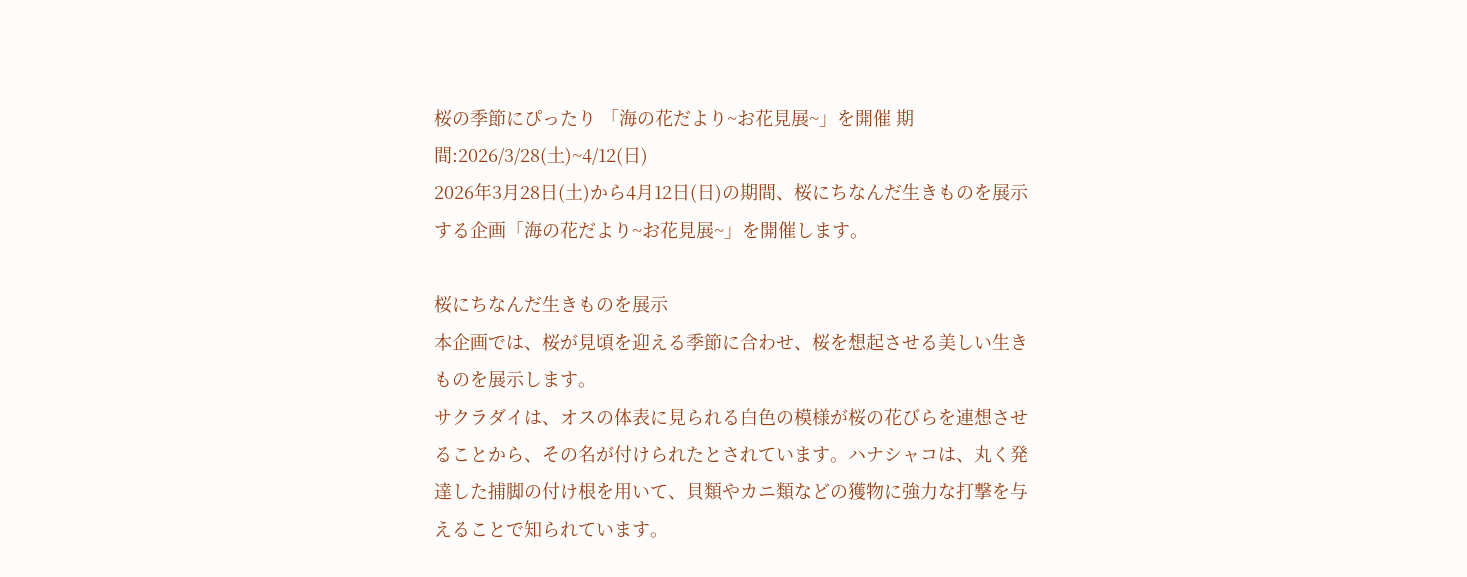桜の季節にぴったり 「海の花だより~お花見展~」を開催 期間:2026/3/28(土)~4/12(日)
2026年3月28日(土)から4月12日(日)の期間、桜にちなんだ生きものを展示する企画「海の花だより~お花見展~」を開催します。

桜にちなんだ生きものを展示
本企画では、桜が見頃を迎える季節に合わせ、桜を想起させる美しい生きものを展示します。
サクラダイは、オスの体表に見られる白色の模様が桜の花びらを連想させることから、その名が付けられたとされています。ハナシャコは、丸く発達した捕脚の付け根を用いて、貝類やカニ類などの獲物に強力な打撃を与えることで知られています。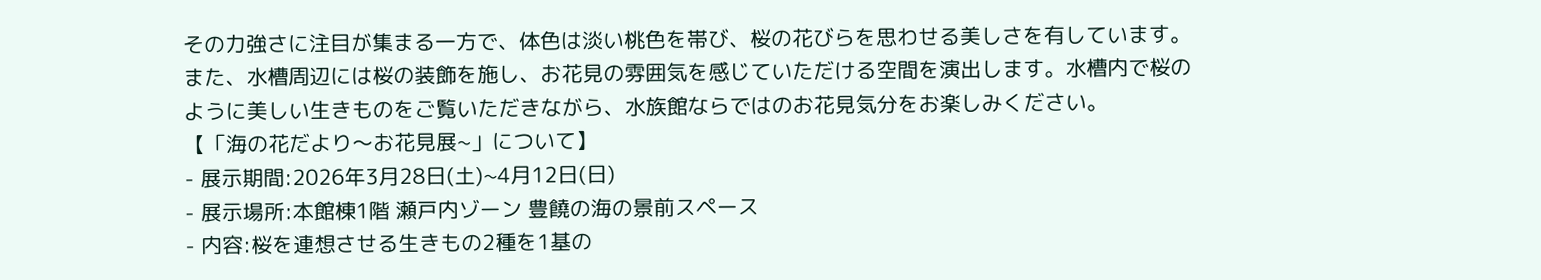その力強さに注目が集まる一方で、体色は淡い桃色を帯び、桜の花びらを思わせる美しさを有しています。
また、水槽周辺には桜の装飾を施し、お花見の雰囲気を感じていただける空間を演出します。水槽内で桜のように美しい生きものをご覧いただきながら、水族館ならではのお花見気分をお楽しみください。
【「海の花だより〜お花見展~」について】
- 展示期間:2026年3月28日(土)~4月12日(日)
- 展示場所:本館棟1階 瀬戸内ゾーン 豊饒の海の景前スペース
- 内容:桜を連想させる生きもの2種を1基の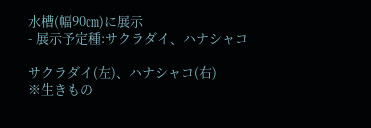水槽(幅90㎝)に展示
- 展示予定種:サクラダイ、ハナシャコ

サクラダイ(左)、ハナシャコ(右)
※生きもの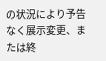の状況により予告なく展示変更、または終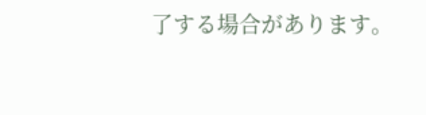了する場合があります。